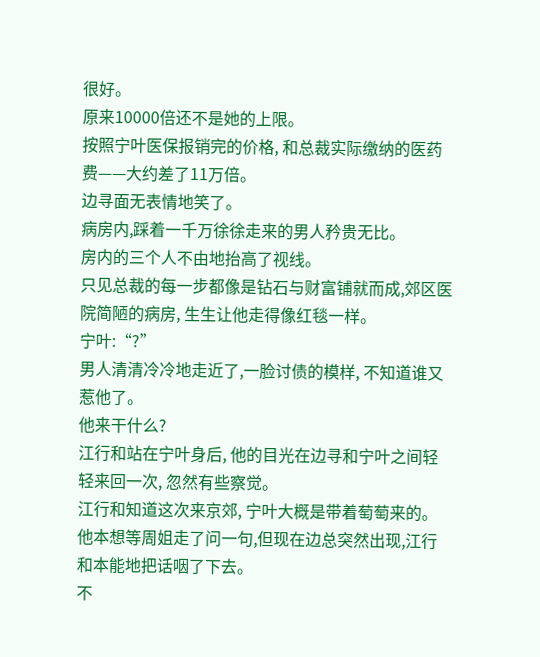很好。
原来10000倍还不是她的上限。
按照宁叶医保报销完的价格, 和总裁实际缴纳的医药费——大约差了11万倍。
边寻面无表情地笑了。
病房内,踩着一千万徐徐走来的男人矜贵无比。
房内的三个人不由地抬高了视线。
只见总裁的每一步都像是钻石与财富铺就而成,郊区医院简陋的病房, 生生让他走得像红毯一样。
宁叶:“?”
男人清清冷冷地走近了,一脸讨债的模样, 不知道谁又惹他了。
他来干什么?
江行和站在宁叶身后, 他的目光在边寻和宁叶之间轻轻来回一次, 忽然有些察觉。
江行和知道这次来京郊, 宁叶大概是带着萄萄来的。他本想等周姐走了问一句,但现在边总突然出现,江行和本能地把话咽了下去。
不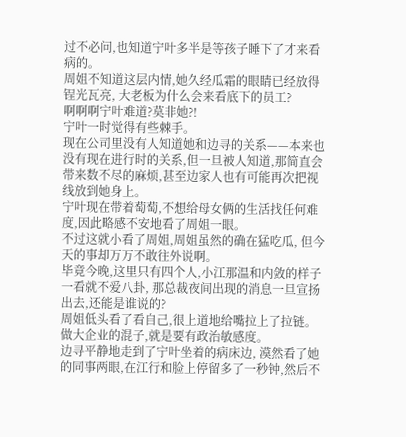过不必问,也知道宁叶多半是等孩子睡下了才来看病的。
周姐不知道这层内情,她久经瓜霜的眼睛已经放得锃光瓦亮, 大老板为什么会来看底下的员工?
啊啊啊宁叶难道?莫非她?!
宁叶一时觉得有些棘手。
现在公司里没有人知道她和边寻的关系——本来也没有现在进行时的关系,但一旦被人知道,那简直会带来数不尽的麻烦,甚至边家人也有可能再次把视线放到她身上。
宁叶现在带着萄萄,不想给母女俩的生活找任何难度,因此略感不安地看了周姐一眼。
不过这就小看了周姐,周姐虽然的确在猛吃瓜, 但今天的事却万万不敢往外说啊。
毕竟今晚,这里只有四个人,小江那温和内敛的样子一看就不爱八卦, 那总裁夜间出现的消息一旦宣扬出去,还能是谁说的?
周姐低头看了看自己,很上道地给嘴拉上了拉链。
做大企业的混子,就是要有政治敏感度。
边寻平静地走到了宁叶坐着的病床边, 漠然看了她的同事两眼,在江行和脸上停留多了一秒钟,然后不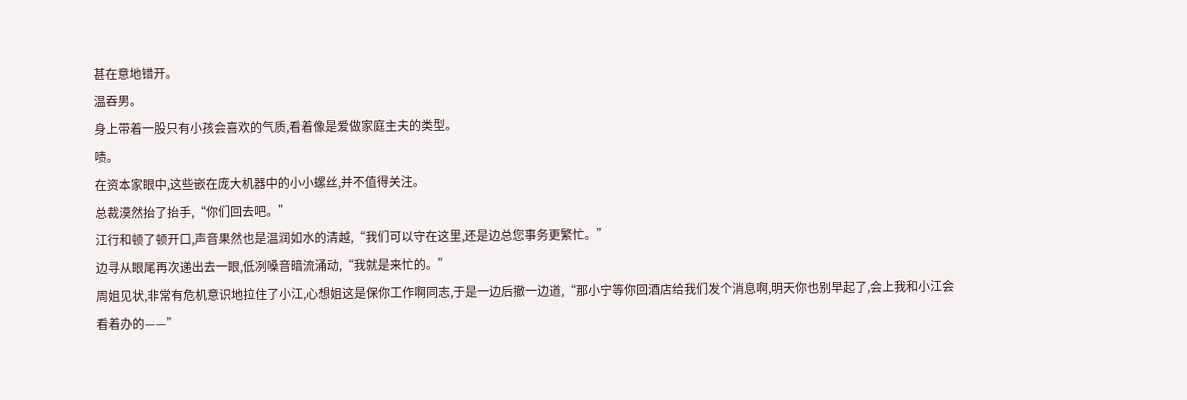甚在意地错开。
温吞男。
身上带着一股只有小孩会喜欢的气质,看着像是爱做家庭主夫的类型。
啧。
在资本家眼中,这些嵌在庞大机器中的小小螺丝,并不值得关注。
总裁漠然抬了抬手,“你们回去吧。”
江行和顿了顿开口,声音果然也是温润如水的清越,“我们可以守在这里,还是边总您事务更繁忙。”
边寻从眼尾再次递出去一眼,低冽嗓音暗流涌动,“我就是来忙的。”
周姐见状,非常有危机意识地拉住了小江,心想姐这是保你工作啊同志,于是一边后撤一边道,“那小宁等你回酒店给我们发个消息啊,明天你也别早起了,会上我和小江会看着办的——”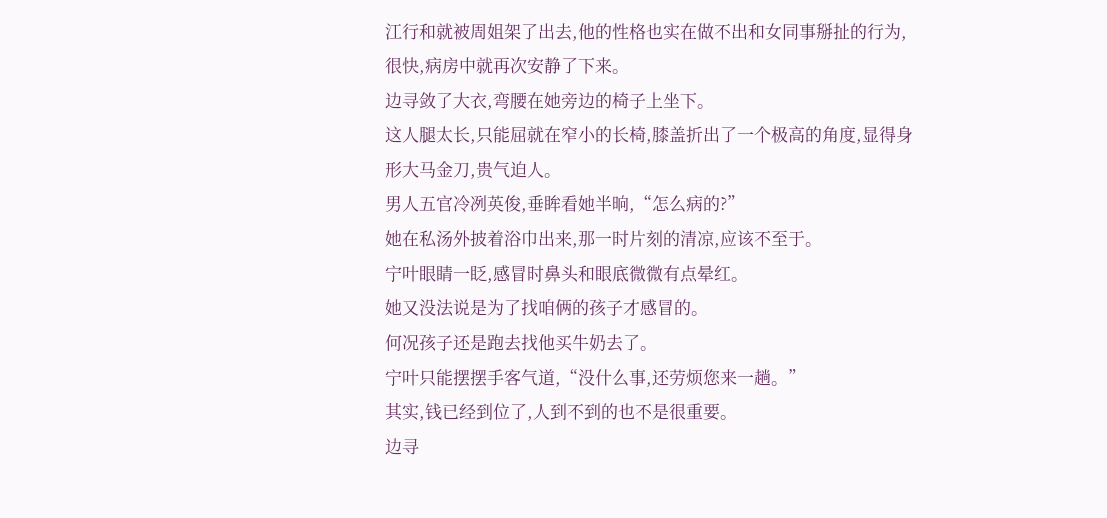江行和就被周姐架了出去,他的性格也实在做不出和女同事掰扯的行为,很快,病房中就再次安静了下来。
边寻敛了大衣,弯腰在她旁边的椅子上坐下。
这人腿太长,只能屈就在窄小的长椅,膝盖折出了一个极高的角度,显得身形大马金刀,贵气迫人。
男人五官冷冽英俊,垂眸看她半晌,“怎么病的?”
她在私汤外披着浴巾出来,那一时片刻的清凉,应该不至于。
宁叶眼睛一眨,感冒时鼻头和眼底微微有点晕红。
她又没法说是为了找咱俩的孩子才感冒的。
何况孩子还是跑去找他买牛奶去了。
宁叶只能摆摆手客气道,“没什么事,还劳烦您来一趟。”
其实,钱已经到位了,人到不到的也不是很重要。
边寻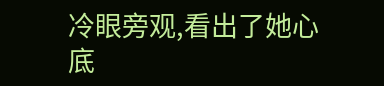冷眼旁观,看出了她心底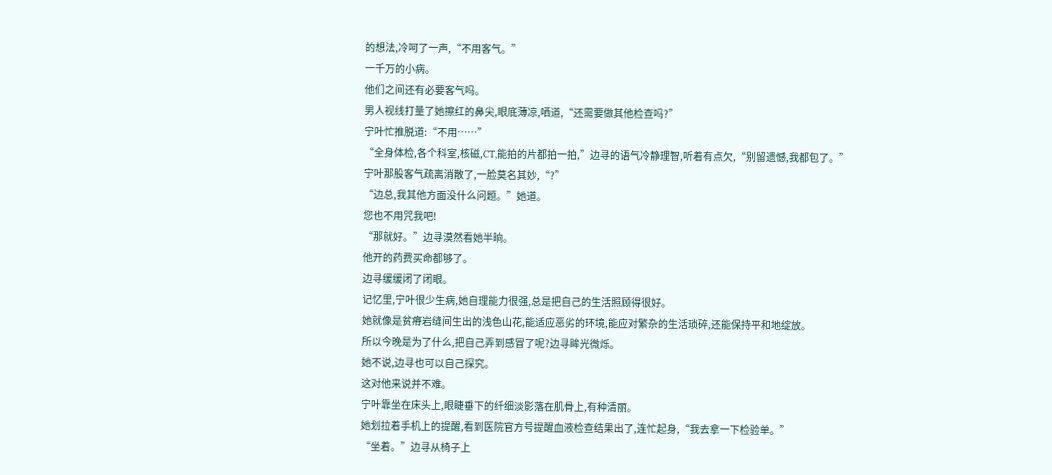的想法,冷呵了一声,“不用客气。”
一千万的小病。
他们之间还有必要客气吗。
男人视线打量了她擦红的鼻尖,眼底薄凉,哂道,“还需要做其他检查吗?”
宁叶忙推脱道:“不用……”
“全身体检,各个科室,核磁,CT,能拍的片都拍一拍,”边寻的语气冷静理智,听着有点欠,“别留遗憾,我都包了。”
宁叶那股客气疏离消散了,一脸莫名其妙,“?”
“边总,我其他方面没什么问题。”她道。
您也不用咒我吧!
“那就好。”边寻漠然看她半晌。
他开的药费买命都够了。
边寻缓缓闭了闭眼。
记忆里,宁叶很少生病,她自理能力很强,总是把自己的生活照顾得很好。
她就像是贫瘠岩缝间生出的浅色山花,能适应恶劣的环境,能应对繁杂的生活琐碎,还能保持平和地绽放。
所以今晚是为了什么,把自己弄到感冒了呢?边寻眸光微烁。
她不说,边寻也可以自己探究。
这对他来说并不难。
宁叶靠坐在床头上,眼睫垂下的纤细淡影落在肌骨上,有种清丽。
她划拉着手机上的提醒,看到医院官方号提醒血液检查结果出了,连忙起身,“我去拿一下检验单。”
“坐着。”边寻从椅子上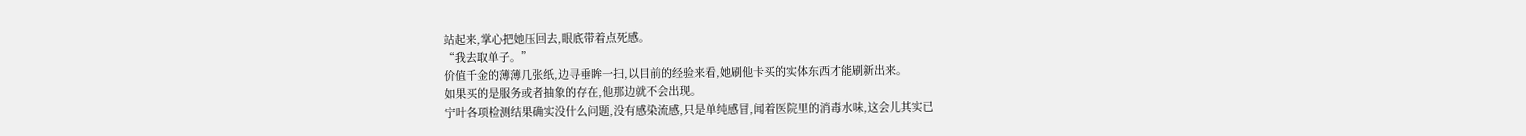站起来,掌心把她压回去,眼底带着点死感。
“我去取单子。”
价值千金的薄薄几张纸,边寻垂眸一扫,以目前的经验来看,她刷他卡买的实体东西才能刷新出来。
如果买的是服务或者抽象的存在,他那边就不会出现。
宁叶各项检测结果确实没什么问题,没有感染流感,只是单纯感冒,闻着医院里的消毒水味,这会儿其实已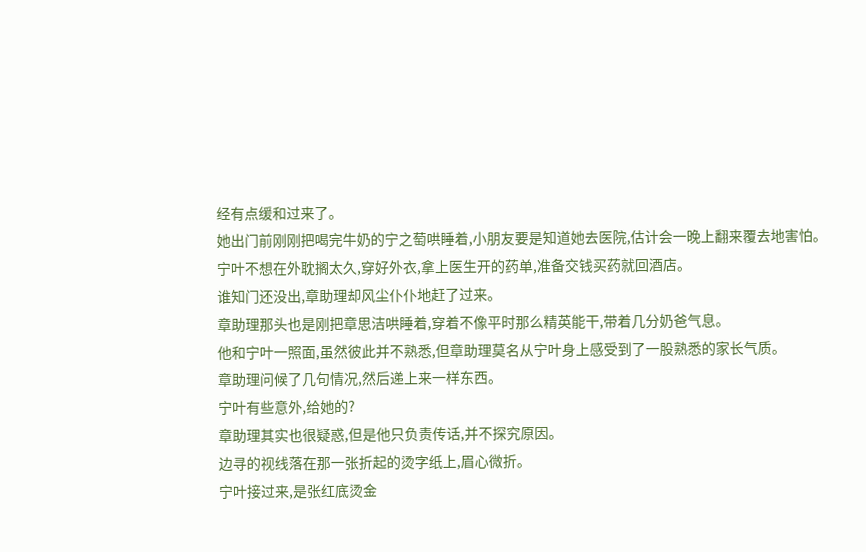经有点缓和过来了。
她出门前刚刚把喝完牛奶的宁之萄哄睡着,小朋友要是知道她去医院,估计会一晚上翻来覆去地害怕。
宁叶不想在外耽搁太久,穿好外衣,拿上医生开的药单,准备交钱买药就回酒店。
谁知门还没出,章助理却风尘仆仆地赶了过来。
章助理那头也是刚把章思洁哄睡着,穿着不像平时那么精英能干,带着几分奶爸气息。
他和宁叶一照面,虽然彼此并不熟悉,但章助理莫名从宁叶身上感受到了一股熟悉的家长气质。
章助理问候了几句情况,然后递上来一样东西。
宁叶有些意外,给她的?
章助理其实也很疑惑,但是他只负责传话,并不探究原因。
边寻的视线落在那一张折起的烫字纸上,眉心微折。
宁叶接过来,是张红底烫金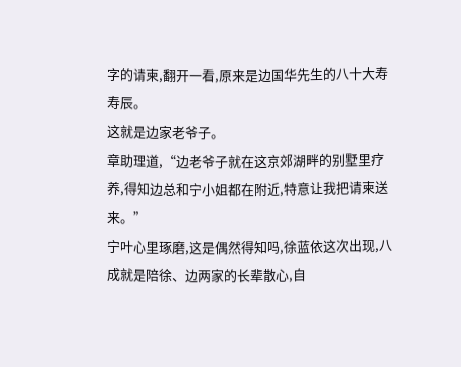字的请柬,翻开一看,原来是边国华先生的八十大寿寿辰。
这就是边家老爷子。
章助理道,“边老爷子就在这京郊湖畔的别墅里疗养,得知边总和宁小姐都在附近,特意让我把请柬送来。”
宁叶心里琢磨,这是偶然得知吗,徐蓝依这次出现,八成就是陪徐、边两家的长辈散心,自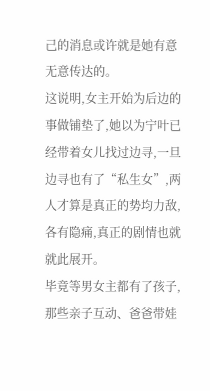己的消息或许就是她有意无意传达的。
这说明,女主开始为后边的事做铺垫了,她以为宁叶已经带着女儿找过边寻,一旦边寻也有了“私生女”,两人才算是真正的势均力敌,各有隐痛,真正的剧情也就就此展开。
毕竟等男女主都有了孩子,那些亲子互动、爸爸带娃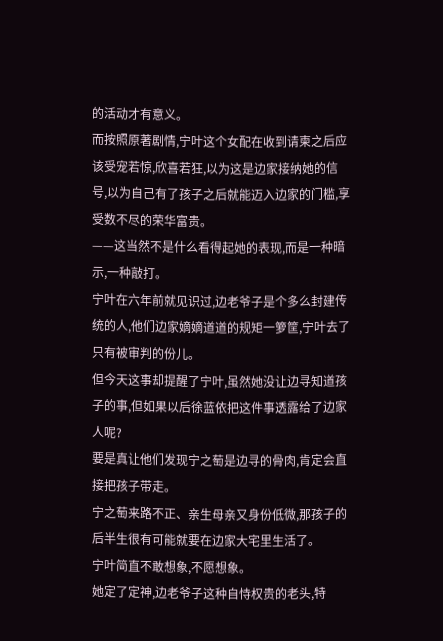的活动才有意义。
而按照原著剧情,宁叶这个女配在收到请柬之后应该受宠若惊,欣喜若狂,以为这是边家接纳她的信号,以为自己有了孩子之后就能迈入边家的门槛,享受数不尽的荣华富贵。
——这当然不是什么看得起她的表现,而是一种暗示,一种敲打。
宁叶在六年前就见识过,边老爷子是个多么封建传统的人,他们边家嫡嫡道道的规矩一箩筐,宁叶去了只有被审判的份儿。
但今天这事却提醒了宁叶,虽然她没让边寻知道孩子的事,但如果以后徐蓝依把这件事透露给了边家人呢?
要是真让他们发现宁之萄是边寻的骨肉,肯定会直接把孩子带走。
宁之萄来路不正、亲生母亲又身份低微,那孩子的后半生很有可能就要在边家大宅里生活了。
宁叶简直不敢想象,不愿想象。
她定了定神,边老爷子这种自恃权贵的老头,特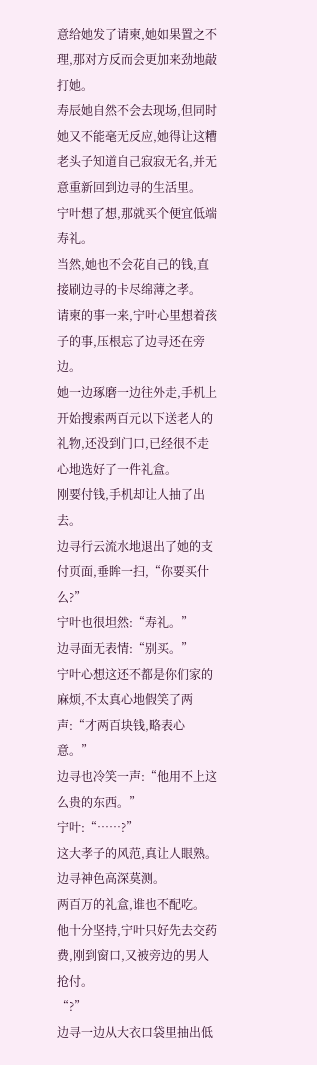意给她发了请柬,她如果置之不理,那对方反而会更加来劲地敲打她。
寿辰她自然不会去现场,但同时她又不能毫无反应,她得让这糟老头子知道自己寂寂无名,并无意重新回到边寻的生活里。
宁叶想了想,那就买个便宜低端寿礼。
当然,她也不会花自己的钱,直接刷边寻的卡尽绵薄之孝。
请柬的事一来,宁叶心里想着孩子的事,压根忘了边寻还在旁边。
她一边琢磨一边往外走,手机上开始搜索两百元以下送老人的礼物,还没到门口,已经很不走心地选好了一件礼盒。
刚要付钱,手机却让人抽了出去。
边寻行云流水地退出了她的支付页面,垂眸一扫,“你要买什么?”
宁叶也很坦然:“寿礼。”
边寻面无表情:“别买。”
宁叶心想这还不都是你们家的麻烦,不太真心地假笑了两声:“才两百块钱,略表心意。”
边寻也冷笑一声:“他用不上这么贵的东西。”
宁叶:“……?”
这大孝子的风范,真让人眼熟。
边寻神色高深莫测。
两百万的礼盒,谁也不配吃。
他十分坚持,宁叶只好先去交药费,刚到窗口,又被旁边的男人抢付。
“?”
边寻一边从大衣口袋里抽出低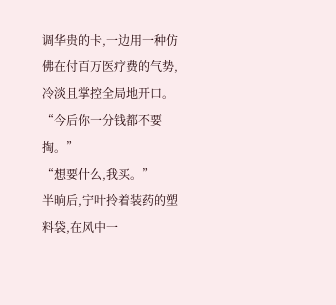调华贵的卡,一边用一种仿佛在付百万医疗费的气势,冷淡且掌控全局地开口。
“今后你一分钱都不要掏。”
“想要什么,我买。”
半晌后,宁叶拎着装药的塑料袋,在风中一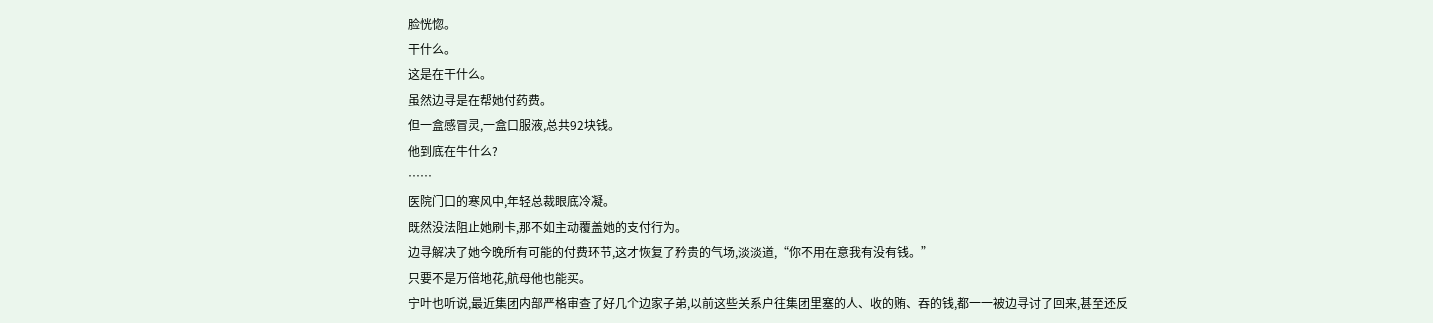脸恍惚。
干什么。
这是在干什么。
虽然边寻是在帮她付药费。
但一盒感冒灵,一盒口服液,总共92块钱。
他到底在牛什么?
……
医院门口的寒风中,年轻总裁眼底冷凝。
既然没法阻止她刷卡,那不如主动覆盖她的支付行为。
边寻解决了她今晚所有可能的付费环节,这才恢复了矜贵的气场,淡淡道,“你不用在意我有没有钱。”
只要不是万倍地花,航母他也能买。
宁叶也听说,最近集团内部严格审查了好几个边家子弟,以前这些关系户往集团里塞的人、收的贿、吞的钱,都一一被边寻讨了回来,甚至还反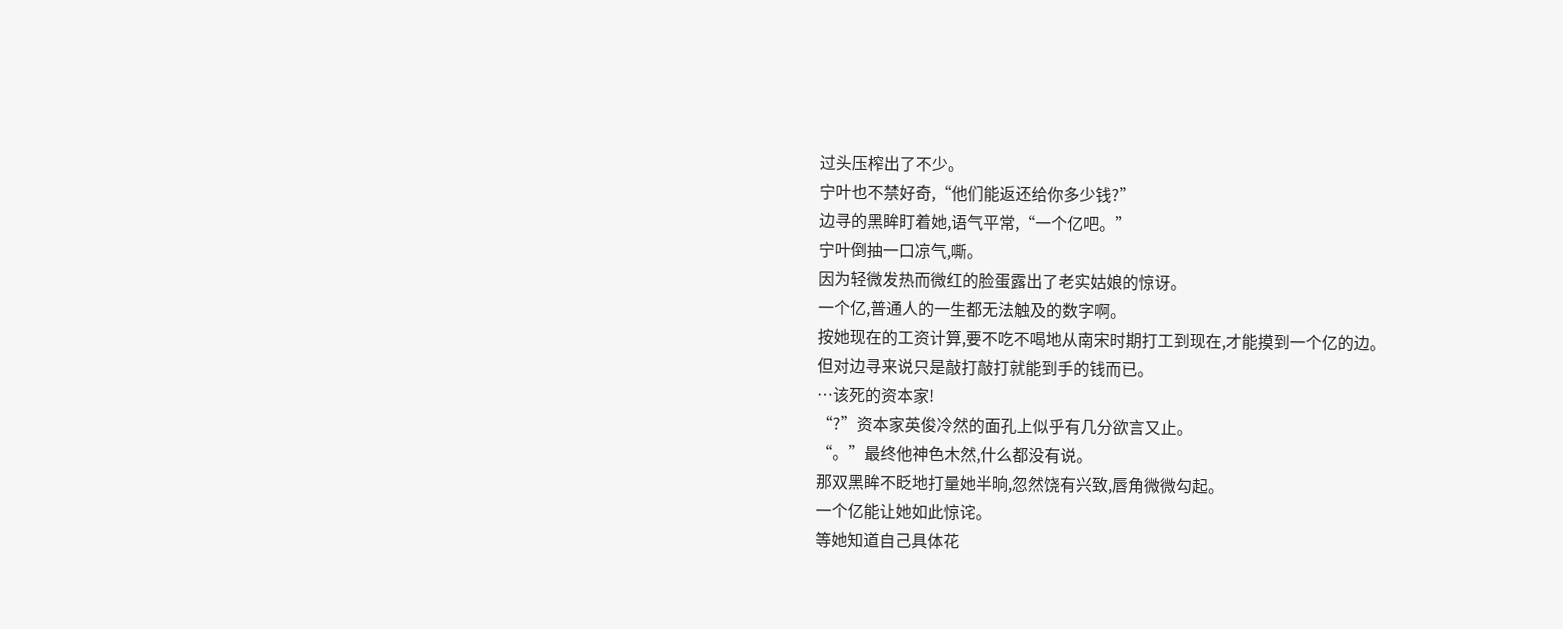过头压榨出了不少。
宁叶也不禁好奇,“他们能返还给你多少钱?”
边寻的黑眸盯着她,语气平常,“一个亿吧。”
宁叶倒抽一口凉气,嘶。
因为轻微发热而微红的脸蛋露出了老实姑娘的惊讶。
一个亿,普通人的一生都无法触及的数字啊。
按她现在的工资计算,要不吃不喝地从南宋时期打工到现在,才能摸到一个亿的边。
但对边寻来说只是敲打敲打就能到手的钱而已。
…该死的资本家!
“?”资本家英俊冷然的面孔上似乎有几分欲言又止。
“。”最终他神色木然,什么都没有说。
那双黑眸不眨地打量她半晌,忽然饶有兴致,唇角微微勾起。
一个亿能让她如此惊诧。
等她知道自己具体花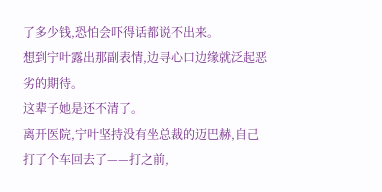了多少钱,恐怕会吓得话都说不出来。
想到宁叶露出那副表情,边寻心口边缘就泛起恶劣的期待。
这辈子她是还不清了。
离开医院,宁叶坚持没有坐总裁的迈巴赫,自己打了个车回去了——打之前,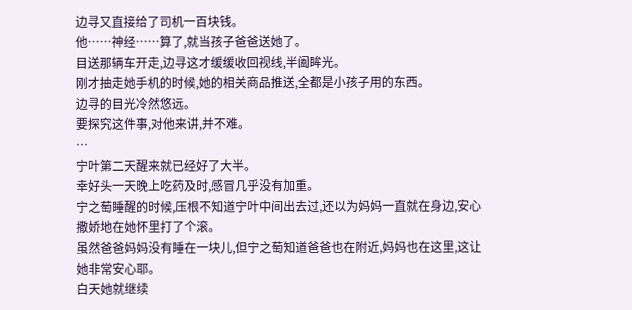边寻又直接给了司机一百块钱。
他……神经……算了,就当孩子爸爸送她了。
目送那辆车开走,边寻这才缓缓收回视线,半阖眸光。
刚才抽走她手机的时候,她的相关商品推送,全都是小孩子用的东西。
边寻的目光冷然悠远。
要探究这件事,对他来讲,并不难。
…
宁叶第二天醒来就已经好了大半。
幸好头一天晚上吃药及时,感冒几乎没有加重。
宁之萄睡醒的时候,压根不知道宁叶中间出去过,还以为妈妈一直就在身边,安心撒娇地在她怀里打了个滚。
虽然爸爸妈妈没有睡在一块儿,但宁之萄知道爸爸也在附近,妈妈也在这里,这让她非常安心耶。
白天她就继续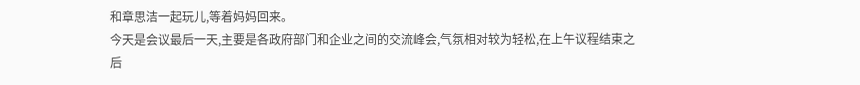和章思洁一起玩儿,等着妈妈回来。
今天是会议最后一天,主要是各政府部门和企业之间的交流峰会,气氛相对较为轻松,在上午议程结束之后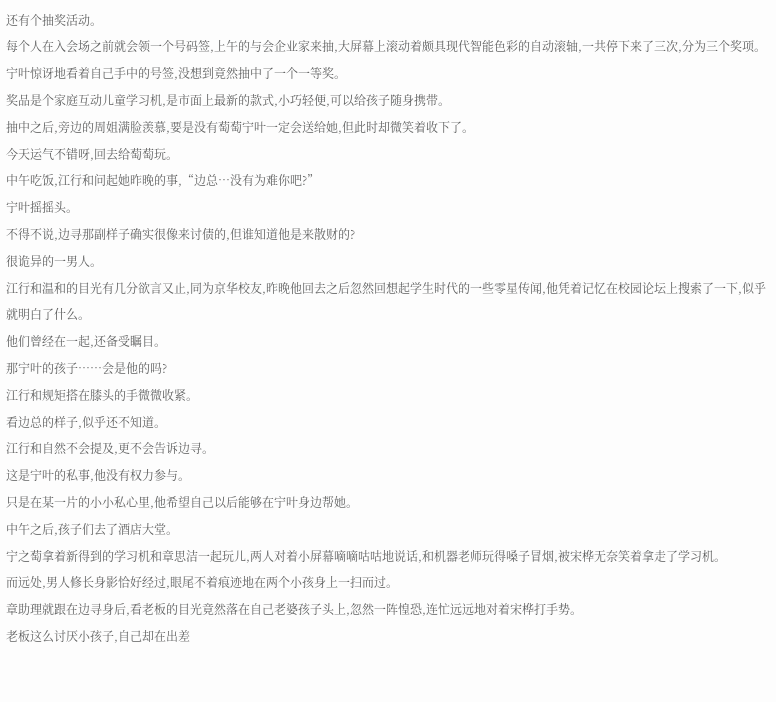还有个抽奖活动。
每个人在入会场之前就会领一个号码签,上午的与会企业家来抽,大屏幕上滚动着颇具现代智能色彩的自动滚轴,一共停下来了三次,分为三个奖项。
宁叶惊讶地看着自己手中的号签,没想到竟然抽中了一个一等奖。
奖品是个家庭互动儿童学习机,是市面上最新的款式,小巧轻便,可以给孩子随身携带。
抽中之后,旁边的周姐满脸羡慕,要是没有萄萄宁叶一定会送给她,但此时却微笑着收下了。
今天运气不错呀,回去给萄萄玩。
中午吃饭,江行和问起她昨晚的事,“边总…没有为难你吧?”
宁叶摇摇头。
不得不说,边寻那副样子确实很像来讨债的,但谁知道他是来散财的?
很诡异的一男人。
江行和温和的目光有几分欲言又止,同为京华校友,昨晚他回去之后忽然回想起学生时代的一些零星传闻,他凭着记忆在校园论坛上搜索了一下,似乎就明白了什么。
他们曾经在一起,还备受瞩目。
那宁叶的孩子……会是他的吗?
江行和规矩搭在膝头的手微微收紧。
看边总的样子,似乎还不知道。
江行和自然不会提及,更不会告诉边寻。
这是宁叶的私事,他没有权力参与。
只是在某一片的小小私心里,他希望自己以后能够在宁叶身边帮她。
中午之后,孩子们去了酒店大堂。
宁之萄拿着新得到的学习机和章思洁一起玩儿,两人对着小屏幕嘀嘀咕咕地说话,和机器老师玩得嗓子冒烟,被宋桦无奈笑着拿走了学习机。
而远处,男人修长身影恰好经过,眼尾不着痕迹地在两个小孩身上一扫而过。
章助理就跟在边寻身后,看老板的目光竟然落在自己老婆孩子头上,忽然一阵惶恐,连忙远远地对着宋桦打手势。
老板这么讨厌小孩子,自己却在出差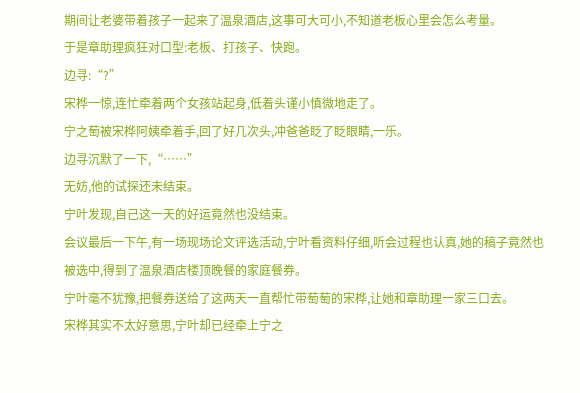期间让老婆带着孩子一起来了温泉酒店,这事可大可小,不知道老板心里会怎么考量。
于是章助理疯狂对口型:老板、打孩子、快跑。
边寻:“?”
宋桦一惊,连忙牵着两个女孩站起身,低着头谨小慎微地走了。
宁之萄被宋桦阿姨牵着手,回了好几次头,冲爸爸眨了眨眼睛,一乐。
边寻沉默了一下,“……”
无妨,他的试探还未结束。
宁叶发现,自己这一天的好运竟然也没结束。
会议最后一下午,有一场现场论文评选活动,宁叶看资料仔细,听会过程也认真,她的稿子竟然也被选中,得到了温泉酒店楼顶晚餐的家庭餐券。
宁叶毫不犹豫,把餐券送给了这两天一直帮忙带萄萄的宋桦,让她和章助理一家三口去。
宋桦其实不太好意思,宁叶却已经牵上宁之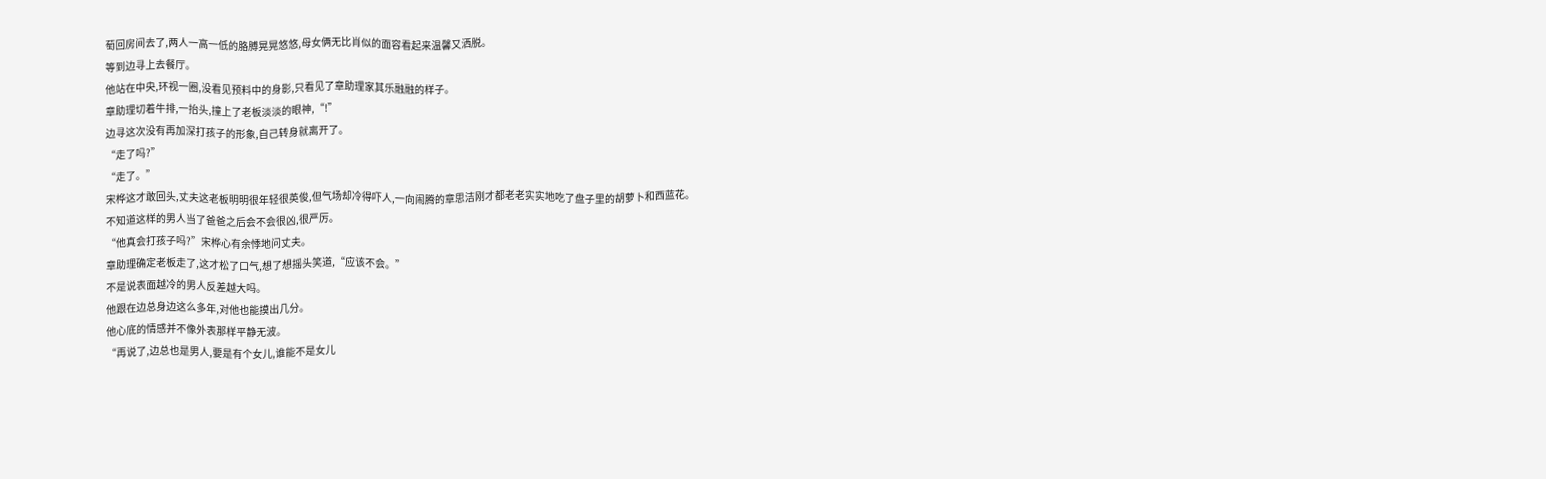萄回房间去了,两人一高一低的胳膊晃晃悠悠,母女俩无比肖似的面容看起来温馨又洒脱。
等到边寻上去餐厅。
他站在中央,环视一圈,没看见预料中的身影,只看见了章助理家其乐融融的样子。
章助理切着牛排,一抬头,撞上了老板淡淡的眼神,“!”
边寻这次没有再加深打孩子的形象,自己转身就离开了。
“走了吗?”
“走了。”
宋桦这才敢回头,丈夫这老板明明很年轻很英俊,但气场却冷得吓人,一向闹腾的章思洁刚才都老老实实地吃了盘子里的胡萝卜和西蓝花。
不知道这样的男人当了爸爸之后会不会很凶,很严厉。
“他真会打孩子吗?”宋桦心有余悸地问丈夫。
章助理确定老板走了,这才松了口气,想了想摇头笑道,“应该不会。”
不是说表面越冷的男人反差越大吗。
他跟在边总身边这么多年,对他也能摸出几分。
他心底的情感并不像外表那样平静无波。
“再说了,边总也是男人,要是有个女儿,谁能不是女儿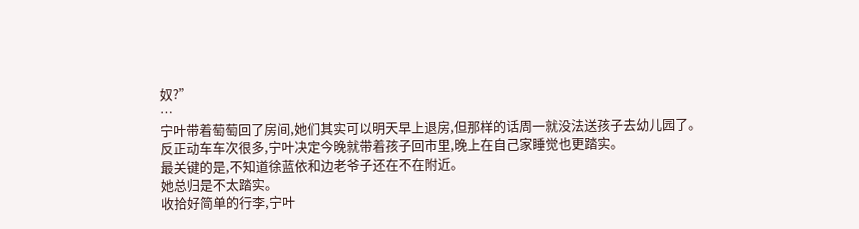奴?”
…
宁叶带着萄萄回了房间,她们其实可以明天早上退房,但那样的话周一就没法送孩子去幼儿园了。
反正动车车次很多,宁叶决定今晚就带着孩子回市里,晚上在自己家睡觉也更踏实。
最关键的是,不知道徐蓝依和边老爷子还在不在附近。
她总归是不太踏实。
收拾好简单的行李,宁叶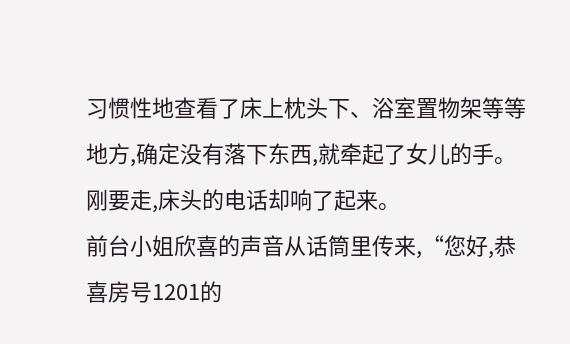习惯性地查看了床上枕头下、浴室置物架等等地方,确定没有落下东西,就牵起了女儿的手。
刚要走,床头的电话却响了起来。
前台小姐欣喜的声音从话筒里传来,“您好,恭喜房号1201的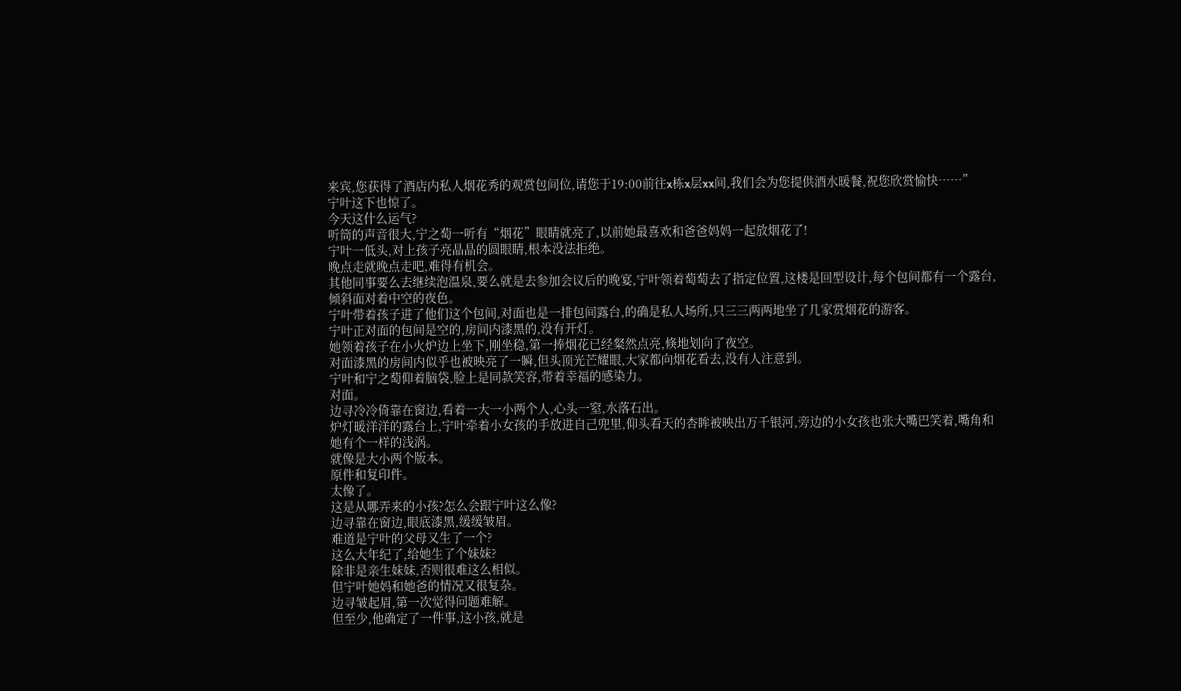来宾,您获得了酒店内私人烟花秀的观赏包间位,请您于19:00前往x栋x层xx间,我们会为您提供酒水暖餐,祝您欣赏愉快……”
宁叶这下也惊了。
今天这什么运气?
听筒的声音很大,宁之萄一听有“烟花”眼睛就亮了,以前她最喜欢和爸爸妈妈一起放烟花了!
宁叶一低头,对上孩子亮晶晶的圆眼睛,根本没法拒绝。
晚点走就晚点走吧,难得有机会。
其他同事要么去继续泡温泉,要么就是去参加会议后的晚宴,宁叶领着萄萄去了指定位置,这楼是回型设计,每个包间都有一个露台,倾斜面对着中空的夜色。
宁叶带着孩子进了他们这个包间,对面也是一排包间露台,的确是私人场所,只三三两两地坐了几家赏烟花的游客。
宁叶正对面的包间是空的,房间内漆黑的,没有开灯。
她领着孩子在小火炉边上坐下,刚坐稳,第一捧烟花已经粲然点亮,倏地划向了夜空。
对面漆黑的房间内似乎也被映亮了一瞬,但头顶光芒耀眼,大家都向烟花看去,没有人注意到。
宁叶和宁之萄仰着脑袋,脸上是同款笑容,带着幸福的感染力。
对面。
边寻冷冷倚靠在窗边,看着一大一小两个人,心头一窒,水落石出。
炉灯暖洋洋的露台上,宁叶牵着小女孩的手放进自己兜里,仰头看天的杏眸被映出万千银河,旁边的小女孩也张大嘴巴笑着,嘴角和她有个一样的浅涡。
就像是大小两个版本。
原件和复印件。
太像了。
这是从哪弄来的小孩?怎么会跟宁叶这么像?
边寻靠在窗边,眼底漆黑,缓缓皱眉。
难道是宁叶的父母又生了一个?
这么大年纪了,给她生了个妹妹?
除非是亲生妹妹,否则很难这么相似。
但宁叶她妈和她爸的情况又很复杂。
边寻皱起眉,第一次觉得问题难解。
但至少,他确定了一件事,这小孩,就是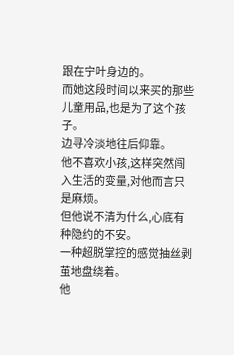跟在宁叶身边的。
而她这段时间以来买的那些儿童用品,也是为了这个孩子。
边寻冷淡地往后仰靠。
他不喜欢小孩,这样突然闯入生活的变量,对他而言只是麻烦。
但他说不清为什么,心底有种隐约的不安。
一种超脱掌控的感觉抽丝剥茧地盘绕着。
他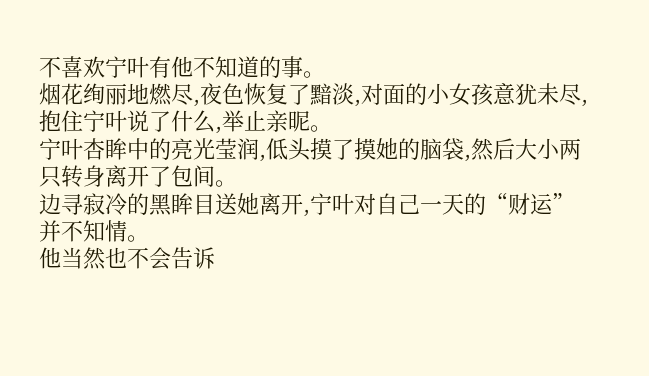不喜欢宁叶有他不知道的事。
烟花绚丽地燃尽,夜色恢复了黯淡,对面的小女孩意犹未尽,抱住宁叶说了什么,举止亲昵。
宁叶杏眸中的亮光莹润,低头摸了摸她的脑袋,然后大小两只转身离开了包间。
边寻寂冷的黑眸目送她离开,宁叶对自己一天的“财运”并不知情。
他当然也不会告诉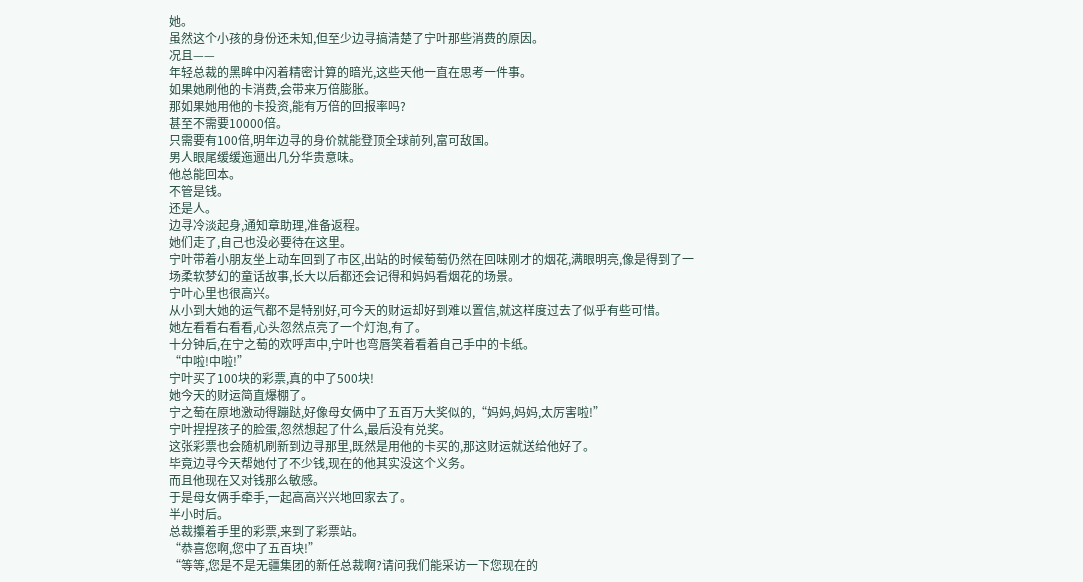她。
虽然这个小孩的身份还未知,但至少边寻搞清楚了宁叶那些消费的原因。
况且——
年轻总裁的黑眸中闪着精密计算的暗光,这些天他一直在思考一件事。
如果她刷他的卡消费,会带来万倍膨胀。
那如果她用他的卡投资,能有万倍的回报率吗?
甚至不需要10000倍。
只需要有100倍,明年边寻的身价就能登顶全球前列,富可敌国。
男人眼尾缓缓迤逦出几分华贵意味。
他总能回本。
不管是钱。
还是人。
边寻冷淡起身,通知章助理,准备返程。
她们走了,自己也没必要待在这里。
宁叶带着小朋友坐上动车回到了市区,出站的时候萄萄仍然在回味刚才的烟花,满眼明亮,像是得到了一场柔软梦幻的童话故事,长大以后都还会记得和妈妈看烟花的场景。
宁叶心里也很高兴。
从小到大她的运气都不是特别好,可今天的财运却好到难以置信,就这样度过去了似乎有些可惜。
她左看看右看看,心头忽然点亮了一个灯泡,有了。
十分钟后,在宁之萄的欢呼声中,宁叶也弯唇笑着看着自己手中的卡纸。
“中啦!中啦!”
宁叶买了100块的彩票,真的中了500块!
她今天的财运简直爆棚了。
宁之萄在原地激动得蹦跶,好像母女俩中了五百万大奖似的,“妈妈,妈妈,太厉害啦!”
宁叶捏捏孩子的脸蛋,忽然想起了什么,最后没有兑奖。
这张彩票也会随机刷新到边寻那里,既然是用他的卡买的,那这财运就送给他好了。
毕竟边寻今天帮她付了不少钱,现在的他其实没这个义务。
而且他现在又对钱那么敏感。
于是母女俩手牵手,一起高高兴兴地回家去了。
半小时后。
总裁攥着手里的彩票,来到了彩票站。
“恭喜您啊,您中了五百块!”
“等等,您是不是无疆集团的新任总裁啊?请问我们能采访一下您现在的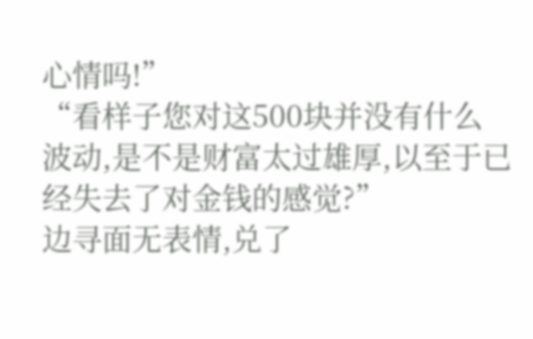心情吗!”
“看样子您对这500块并没有什么波动,是不是财富太过雄厚,以至于已经失去了对金钱的感觉?”
边寻面无表情,兑了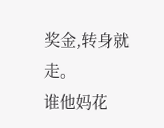奖金,转身就走。
谁他妈花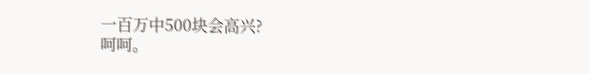一百万中500块会高兴?
呵呵。